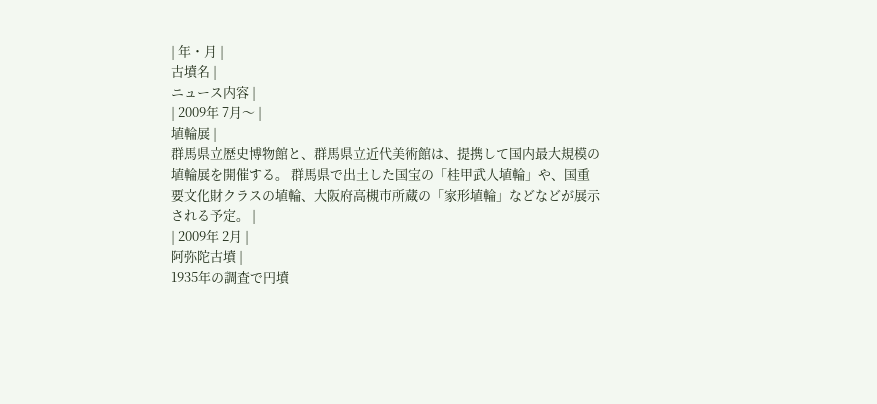| 年・月 |
古墳名 |
ニュース内容 |
| 2009年 7月〜 |
埴輪展 |
群馬県立歴史博物館と、群馬県立近代美術館は、提携して国内最大規模の埴輪展を開催する。 群馬県で出土した国宝の「桂甲武人埴輪」や、国重要文化財クラスの埴輪、大阪府高槻市所蔵の「家形埴輪」などなどが展示される予定。 |
| 2009年 2月 |
阿弥陀古墳 |
1935年の調査で円墳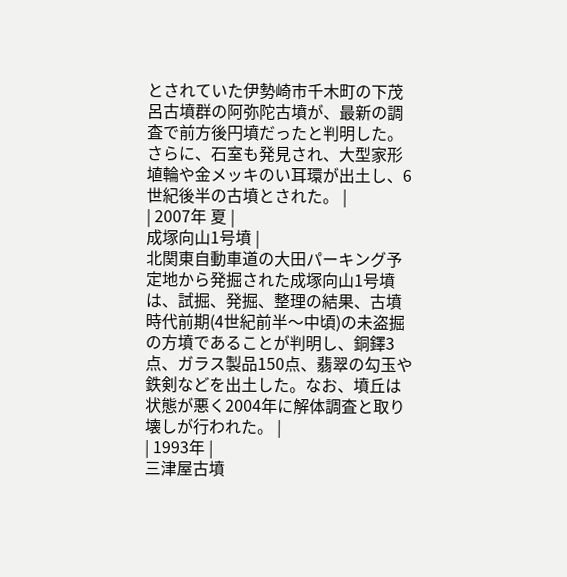とされていた伊勢崎市千木町の下茂呂古墳群の阿弥陀古墳が、最新の調査で前方後円墳だったと判明した。さらに、石室も発見され、大型家形埴輪や金メッキのい耳環が出土し、6世紀後半の古墳とされた。 |
| 2007年 夏 |
成塚向山1号墳 |
北関東自動車道の大田パーキング予定地から発掘された成塚向山1号墳は、試掘、発掘、整理の結果、古墳時代前期(4世紀前半〜中頃)の未盗掘の方墳であることが判明し、銅鐸3点、ガラス製品150点、翡翠の勾玉や鉄剣などを出土した。なお、墳丘は状態が悪く2004年に解体調査と取り壊しが行われた。 |
| 1993年 |
三津屋古墳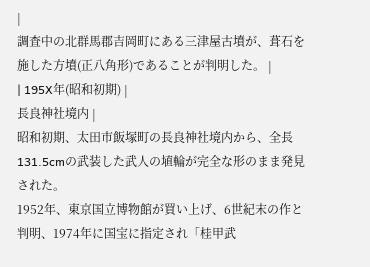|
調査中の北群馬郡吉岡町にある三津屋古墳が、葺石を施した方墳(正八角形)であることが判明した。 |
| 195X年(昭和初期) |
長良神社境内 |
昭和初期、太田市飯塚町の長良神社境内から、全長131.5cmの武装した武人の埴輪が完全な形のまま発見された。
1952年、東京国立博物館が買い上げ、6世紀末の作と判明、1974年に国宝に指定され「桂甲武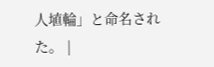人埴輪」と命名された。 |